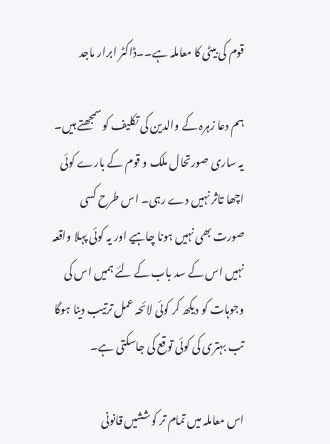قوم کی بیٹی کا معاملہ ہے۔۔ڈاکٹر ابرار ماجد

ہم دعا زہرہ کے والدین کی تکلیف کو سمجھتے ہیں۔ یہ ساری صورتحال ملک و قوم کے بارے کوئی اچھا تاثر نہیں دے رہی۔ اس طرح کسی صورت بھی نہیں ہونا چاہیے اور یہ کوئی پہلا واقعہ نہیں اس کے سد باب کے لئے ہمیں اس کی وجوہات کو دیکھ کر کوئی لائحہ عمل ترتیب دینا ہوگا تب بہتری کی کوئی توقع کی جاسکتی ہے۔

اس معاملہ میں تمام تر کوششیں قانونی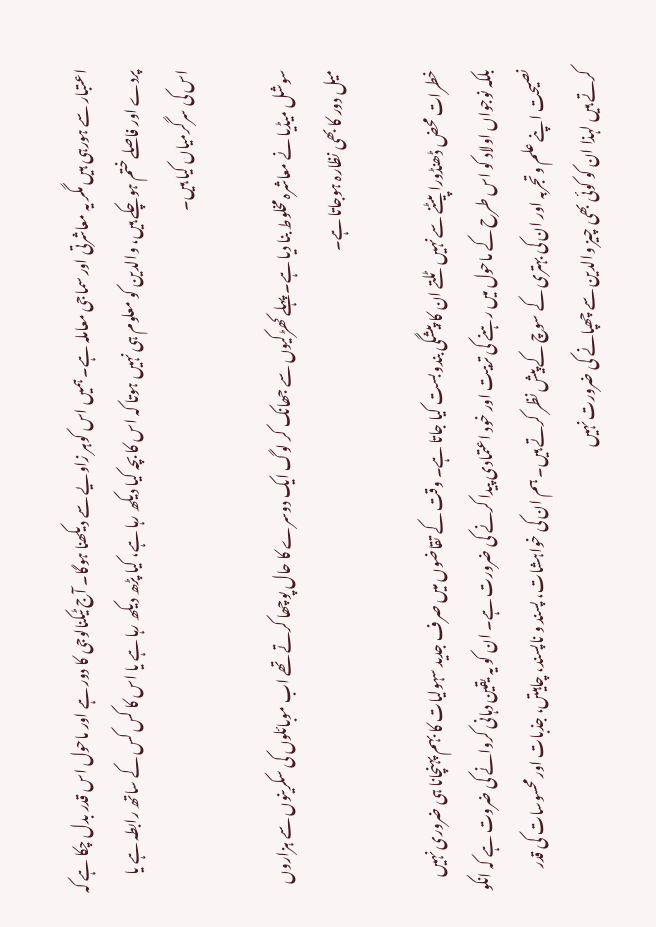اعتبار سے ہورہی ہیں مگر یہ معاشرتی اور سماجی معاملہ ہے۔ ہمیں اس کوہر زاویے سے دیکھنا ہوگا۔ آج ٹیکنالوجی کا دور ہے اور ماحول اس قدر بدل چکا ہے کہ پردے اور فاصلے ختم ہوچکے ہیں، والدین کو معلوم ہی نہیں ہوتا کہ اس کا بچہ کیا دیکھ رہا ہے، کیا پڑھ دیکھ رہا ہے یا اس کا کس کس کے ساتھ رابطہ ہے یا اس کی سرگرمیاں کیا ہیں۔

سوشل میڈیا نے معاشرہ مخلوط بنا دیا ہے۔ پہلے کھڑکیوں سے جھانک کر لوگ ایک دوسرے کا حال پوچھا کرتے تھے اب موبائلوں کی سکرینوں سے ہزاروں میل دور کا بھی نظارہ ہوجاتا ہے۔

خطرات محض ڈھنڈورا پیٹنے سے نہیں ٹلتے ان کا پیشگی بندوبست کیا جاتا ہے۔ وقت کے تقاضوں میں صرف جدید سہولیات کا بہم پہنچانا ہی ضروری نہیں بلکہ نوجواں اولاد کو اس طرح کے ماحول میں رہنے کی تربیت اور خود اعتمادی پیدا کرنے کی ضرورت ہے۔ ان کو یہ یقین دہانی کروانے کی ضروت ہے کہ انکو نصیحت اپنے علم وتجربہ اور ان کی بہتری کے سوچ کے پیش نظر کرتے ہیں۔ ہم ان کی خواہشات، پسند و ناپسند، چاہیتں، جذبات اور محسوسات کی قدر کرتے ہیں لہذا ان کو کوئی بھی چیز والدین سے چھپانے کی ضرورت نہیں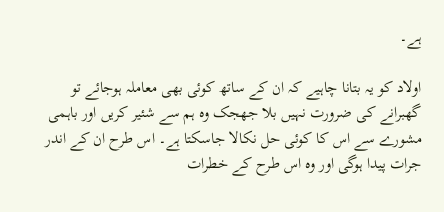ہے۔

اولاد کو یہ بتانا چاہیے کہ ان کے ساتھ کوئی بھی معاملہ ہوجائے تو گھبرانے کی ضرورت نہیں بلا جھجک وہ ہم سے شئیر کریں اور باہمی مشورے سے اس کا کوئی حل نکالا جاسکتا ہے۔ اس طرح ان کے اندر جرات پیدا ہوگی اور وہ اس طرح کے خطرات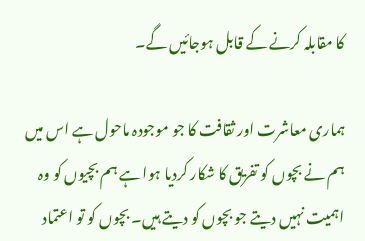کا مقابلہ کرنے کے قابل ہوجائیں گے۔

ہماری معاشرت اور ثقافت کا جو موجودہ ماحول ہے اس میں ہم نے بچوں کو تفریق کا شکار کردیا ہوا ہے ہم بچیوں کو وہ اہمیت نہیں دیتے جو بچوں کو دیتے ہیں۔ بچوں کو تو اعتماد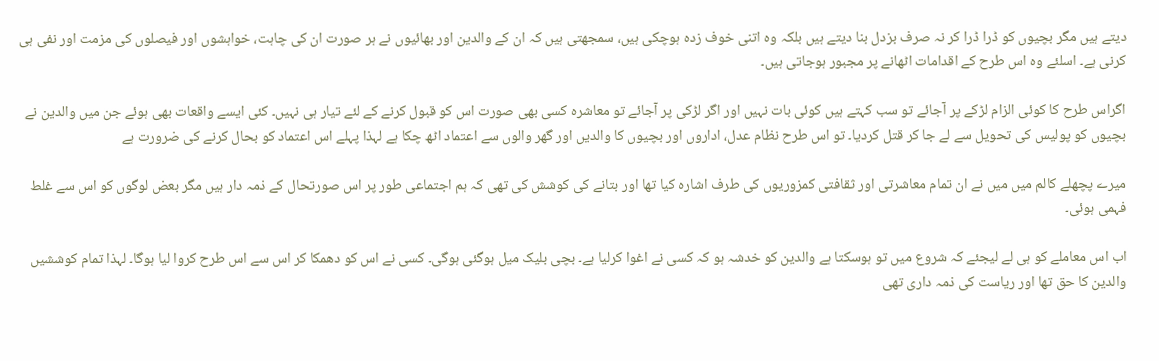دیتے ہیں مگر بچیوں کو ڈرا ڈرا کر نہ صرف بزدل بنا دیتے ہیں بلکہ وہ اتنی خوف زدہ ہوچکی ہیں، سمجھتی ہیں کہ ان کے والدین اور بھائیوں نے ہر صورت ان کی چاہت، خواہشوں اور فیصلوں کی مزمت اور نفی ہی کرنی ہے۔ اسلئے وہ اس طرح کے اقدامات اٹھانے پر مجبور ہوجاتی ہیں۔

اگراس طرح کا کوئی الزام لڑکے پر آجائے تو سب کہتے ہیں کوئی بات نہیں اور اگر لڑکی پر آجائے تو معاشرہ کسی بھی صورت اس کو قبول کرنے کے لئے تیار ہی نہیں۔ کئی ایسے واقعات بھی ہوئے جن میں والدین نے بچیوں کو پولیس کی تحویل سے لے جا کر قتل کردیا۔ تو اس طرح نظام عدل، اداروں اور بچیوں کا والدیں اور گھر والوں سے اعتماد اٹھ چکا ہے لہذا پہلے اس اعتماد کو بحال کرنے کی ضرورت ہے

میرے پچھلے کالم میں میں نے ان تمام معاشرتی اور ثقافتی کمزوریوں کی طرف اشارہ کیا تھا اور بتانے کی کوشش کی تھی کہ ہم اجتماعی طور پر اس صورتحال کے ذمہ دار ہیں مگر بعض لوگوں کو اس سے غلط فہمی ہوئی۔

اب اس معاملے کو ہی لے لیجئے کہ شروع میں تو ہوسکتا ہے والدین کو خدشہ ہو کہ کسی نے اغوا کرلیا ہے۔ بچی بلیک میل ہوگئی ہوگی۔ کسی نے اس کو دھمکا کر اس سے اس طرح کروا لیا ہوگا۔ لہذا تمام کوششیں والدین کا حق تھا اور ریاست کی ذمہ داری تھی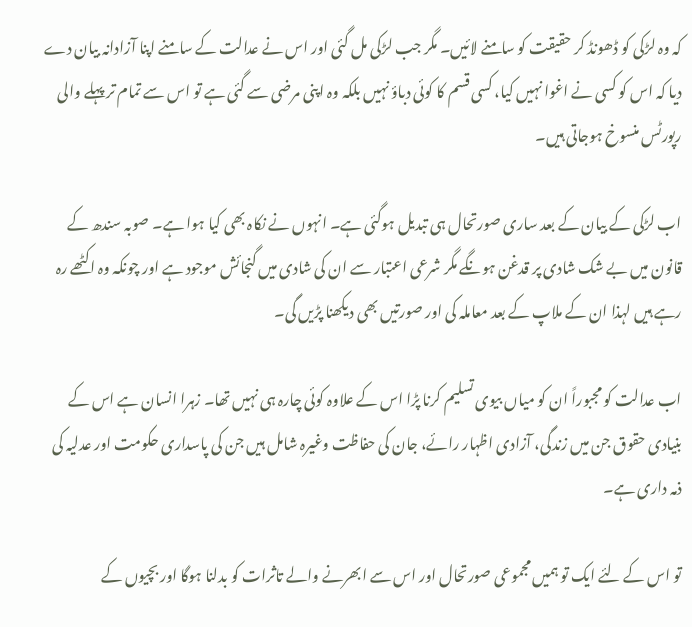کہ وہ لڑکی کو ڈھونڈ کر حقیقت کو سامنے لائیں۔ مگر جب لڑکی مل گئی اور اس نے عدالت کے سامنے اپنا آزادانہ بیان دے دیا کہ اس کو کسی نے اغوا نہیں کیا، کسی قسم کا کوئی دباؤ نہیں بلکہ وہ اپنی مرضی سے گئی ہے تو اس سے تمام تر پہلے والی رپورٹس منسوخ ہوجاتی ہیں۔

اب لڑکی کے بیان کے بعد ساری صورتحال ہی تبدیل ہوگئی ہے۔ انہوں نے نکاہ بھی کیا ہوا ہے۔ صوبہ سندھ کے قانون میں بے شک شادی پر قدغن ہونگے مگر شرعی اعتبار سے ان کی شادی میں گنجائش موجود ہے اور چونکہ وہ اکٹھے رہ رہے ہیں لہذا ان کے ملاپ کے بعد معاملہ کی اور صورتیں بھی دیکھنا پڑیں گی۔

اب عدالت کو مجبوراً ان کو میاں بیوی تسلیم کرنا پڑا اس کے علاوہ کوئی چارہ ہی نہیں تھا۔ زہرا انسان ہے اس کے بنیادی حقوق جن میں زندگی، آزادی اظہار رائے، جان کی حفاظت وغیرہ شامل ہیں جن کی پاسداری حکومت اور عدلیہ کی ذمہ داری ہے۔

تو اس کے لئے ایک تو ہمیں مجموعی صورتحال اور اس سے ابھرنے والے تاثرات کو بدلنا ہوگا اور بچیوں کے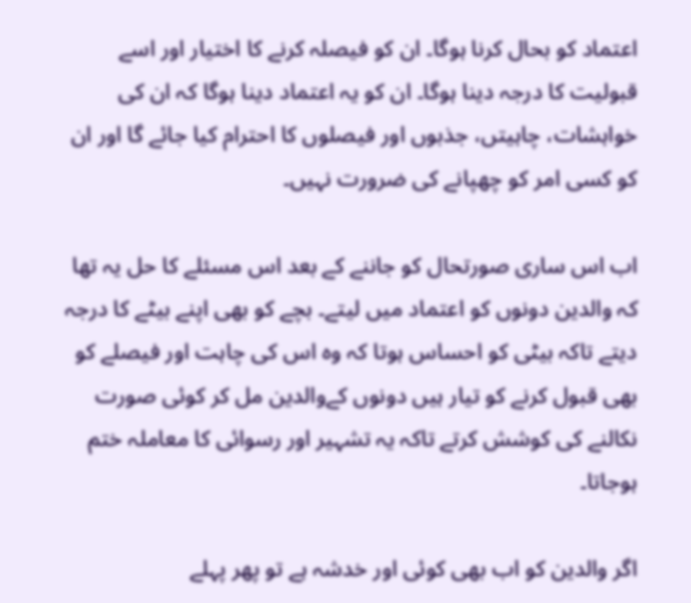اعتماد کو بحال کرنا ہوگا۔ ان کو فیصلہ کرنے کا اختیار اور اسے قبولیت کا درجہ دینا ہوگا۔ ان کو یہ اعتماد دینا ہوگا کہ ان کی خواہشات، چاہیتں، جذبوں اور فیصلوں کا احترام کیا جائے گا اور ان کو کسی امر کو چھپانے کی ضرورت نہیں۔

اب اس ساری صورتحال کو جاننے کے بعد اس مسئلے کا حل یہ تھا کہ والدین دونوں کو اعتماد میں لیتے۔ بچے کو بھی اپنے بیٹے کا درجہ دیتے تاکہ بیٹی کو احساس ہوتا کہ وہ اس کی چاہت اور فیصلے کو بھی قبول کرنے کو تیار ہیں دونوں کےوالدین مل کر کوئی صورت نکالنے کی کوشش کرتے تاکہ یہ تشہیر اور رسوائی کا معاملہ ختم ہوجاتا۔

اگر والدین کو اب بھی کوئی اور خدشہ ہے تو پھر پہلے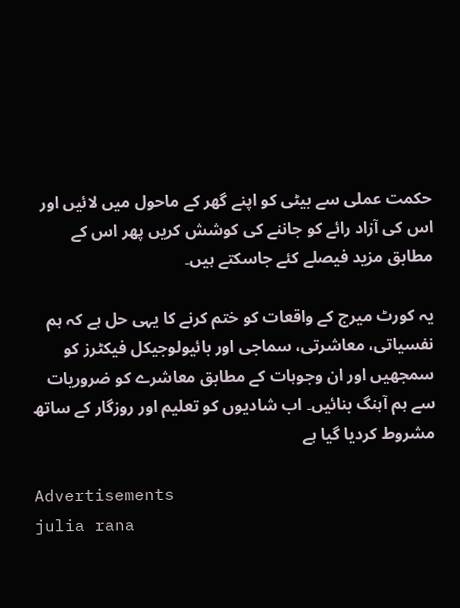حکمت عملی سے بیٹی کو اپنے گھر کے ماحول میں لائیں اور اس کی آزاد رائے کو جاننے کی کوشش کریں پھر اس کے مطابق مزید فیصلے کئے جاسکتے ہیں۔

یہ کورٹ میرج کے واقعات کو ختم کرنے کا یہی حل ہے کہ ہم نفسیاتی، معاشرتی، سماجی اور بائیولوجیکل فیکٹرز کو سمجھیں اور ان وجوہات کے مطابق معاشرے کو ضروریات سے ہم آہنگ بنائیں۔ اب شادیوں کو تعلیم اور روزگار کے ساتھ مشروط کردیا گیا ہے

Advertisements
julia rana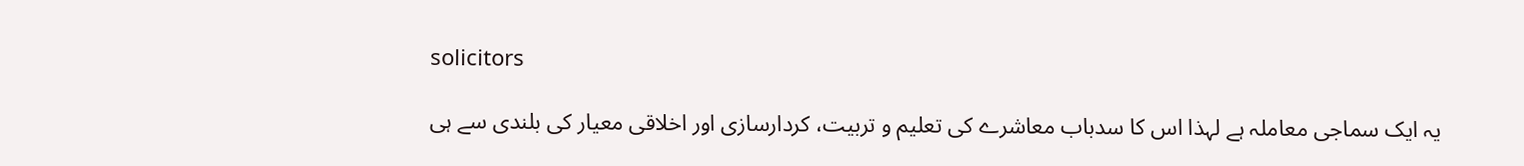solicitors

یہ ایک سماجی معاملہ ہے لہذا اس کا سدباب معاشرے کی تعلیم و تربیت، کردارسازی اور اخلاقی معیار کی بلندی سے ہی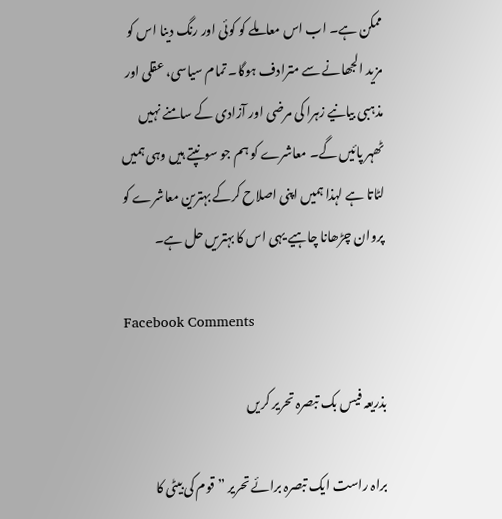ممکن ہے۔ اب اس معاملے کو کوئی اور رنگ دینا اس کو مزید الجھانے سے مترادف ہوگا۔ تمام سیاسی، عقلی اور مذہبی بیانیے زہرا کی مرضی اور آزادی کے سامنے نہیں ٹھہر پائیں گے۔ معاشرے کو ہم جو سونپتے ہیں وہی ہمیں لٹاتا ہے لہذا ہمیں اپنی اصلاح کرکے بہترین معاشرے کو پروان چڑھانا چاہیے یہی اس کا بہتریں حل ہے۔

Facebook Comments

بذریعہ فیس بک تبصرہ تحریر کریں

براہ راست ایک تبصرہ برائے تحریر ”قوم کی بیٹی کا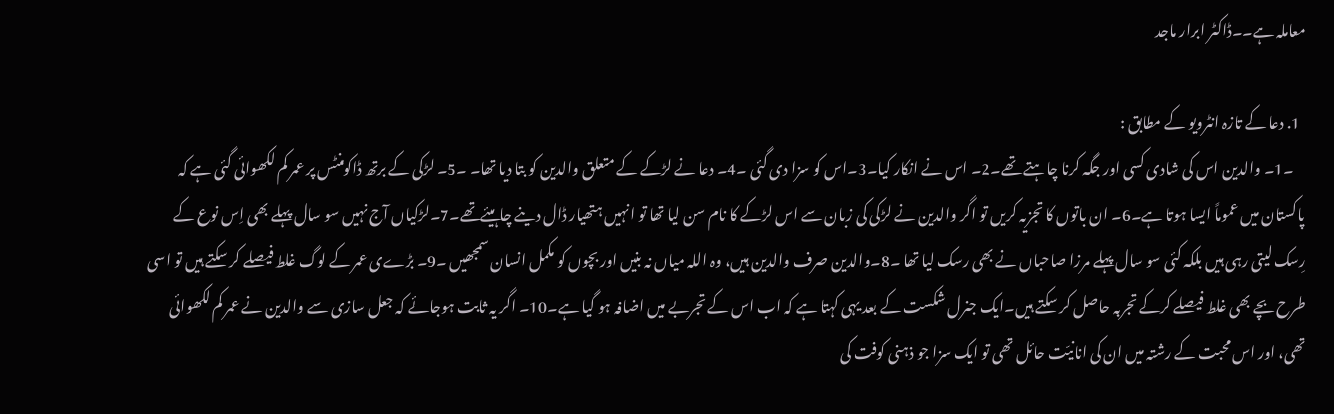معاملہ ہے۔۔ڈاکٹر ابرار ماجد

  1. دعا کے تازہ انٹرویو کے مطابق :
    ۔1۔ والدین اس کی شادی کسی اور جگہ کرنا چاہتے تھے۔2۔ اس نے انکار کیا۔3۔اس کو سزا دی گئی ۔4۔ دعا نے لڑکے کے متعلق والدین کو بتا دیا تھا۔ ۔5۔ لڑکی کے برتھ ڈاکومنٹس پر عمر کم لکھوائی گئی ہے کہ پاکستان میں عموماً ایسا ہوتا ہے۔6۔ ان باتوں کا تجزیہ کریں تو اگر والدین نے لڑکی کی زبان سے اس لڑکے کا نام سن لیا تھا تو انہیں ہتھیار ڈال دینے چاہیئےتھے۔7۔لڑکیاں آج نہیں سو سال پہلے بھی اِس نوع کے رِسک لیتی رہی ہیں بلکہ کئی سو سال پہلے مرزا صاحباں نے بھی رسک لیا تھا ۔8۔والدین صرف والدین ہیں، وہ اللہ میاں نہ بنیں اور بچوں کو مکمل انسان سمجھیں ۔9۔ بڑےی عمر کے لوگ غلط فیصلے کر سکتے ہیں تو اسی طرح بچے بھی غلط فیصلے کرکے تجربہ حاصل کر سکتے ہیں۔ایک جنرل شکست کے بعد یہی کہتا ہے کہ اب اس کے تجربے میں اضافہ ہو گیا ہے۔10۔ اگر یہ ثابت ہوجائے کہ جعل سازی سے والدین نے عمر کم لکھوائی تھی، اور اس محبت کے رشتہ میں ان کی انانیّت حائل تھی تو ایک سزا جو ذہنی کوفت کی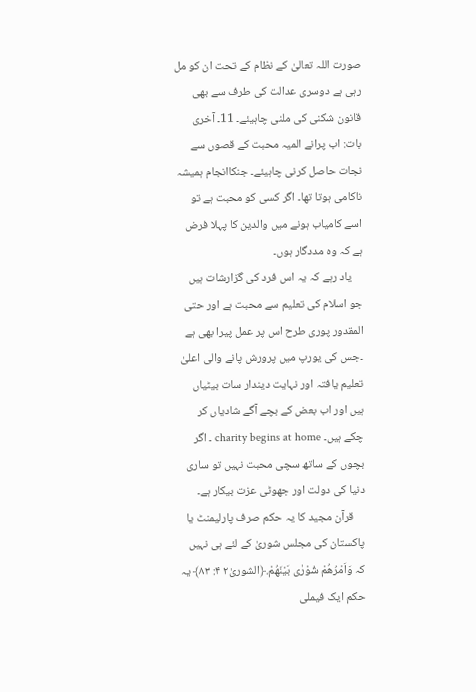صورت اللہ تعالیٰ کے نظام کے تحت ان کو مل رہی ہے دوسری عدالت کی طرف سے بھی قانون شکنی کی ملنی چاہیئے۔ 11۔ آخری بات: اب پرانے المیہ محبت کے قصوں سے نجات حاصل کرنی چاہیئے۔ جنکاانجام ہمیشہ ناکامی ہوتا تھا۔ اگر کسی کو محبت ہے تو اسے کامیاب ہونے میں والدین کا پہلا فرض ہے کہ وہ مددگار ہوں۔
    یاد رہے کہ یہ اس فرد کی گزارشات ہیں جو اسلام کی تعلیم سے محبت ہے اور حتی المقدور پوری طرح اس پر عمل پیرا بھی ہے ۔جس کی یورپ میں پرورش پانے والی اعلیٰ تعلیم یافتہ اور نہایت دیندار سات بیٹیاں ہیں اور اب بعض کے بچے آگے شادیاں کر چکے ہیں۔ charity begins at home ۔ اگر بچوں کے ساتھ سچی محبت نہیں تو ساری دنیا کی دولت اور جھوٹی عزت بیکار ہے۔
    قرآن مجید کا یہ حکم صرف پارلیمنٹ یا پاکستان کی مجلس شوریٰ کے لئے ہی نہیں کہ وَاَمْرُھُمْ شُوْرٰی بَیْنَھُمْ.﴿الشوریٰ۲ ۴: ۸۳﴾ یہ حکم ایک فیملی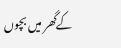کےگھر میں بچوں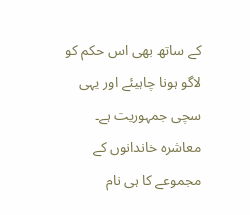کے ساتھ بھی اس حکم کو لاگو ہونا چاہیئے اور یہی سچی جمہوریت ہے۔ معاشرہ خاندانوں کے مجموعے کا ہی نام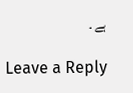ہے ۔

Leave a Reply